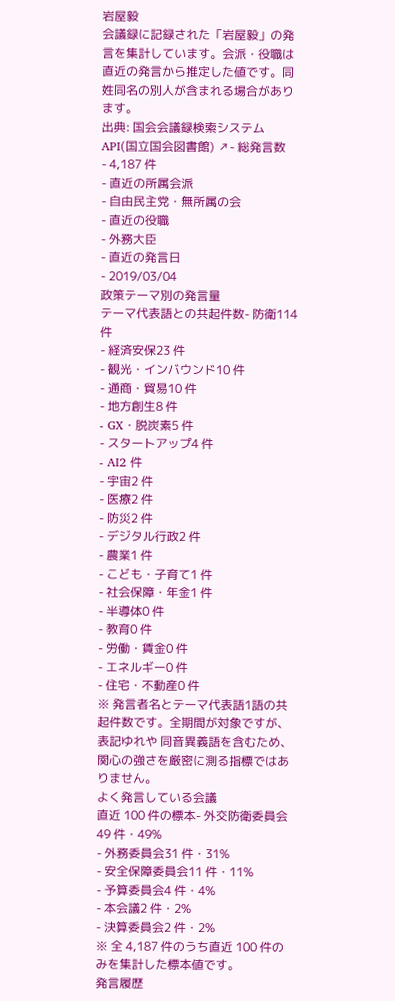岩屋毅
会議録に記録された「岩屋毅」の発言を集計しています。会派・役職は直近の発言から推定した値です。同姓同名の別人が含まれる場合があります。
出典: 国会会議録検索システム API(国立国会図書館) ↗- 総発言数
- 4,187 件
- 直近の所属会派
- 自由民主党・無所属の会
- 直近の役職
- 外務大臣
- 直近の発言日
- 2019/03/04
政策テーマ別の発言量
テーマ代表語との共起件数- 防衛114 件
- 経済安保23 件
- 観光・インバウンド10 件
- 通商・貿易10 件
- 地方創生8 件
- GX・脱炭素5 件
- スタートアップ4 件
- AI2 件
- 宇宙2 件
- 医療2 件
- 防災2 件
- デジタル行政2 件
- 農業1 件
- こども・子育て1 件
- 社会保障・年金1 件
- 半導体0 件
- 教育0 件
- 労働・賃金0 件
- エネルギー0 件
- 住宅・不動産0 件
※ 発言者名とテーマ代表語1語の共起件数です。全期間が対象ですが、表記ゆれや 同音異義語を含むため、関心の強さを厳密に測る指標ではありません。
よく発言している会議
直近 100 件の標本- 外交防衛委員会49 件・49%
- 外務委員会31 件・31%
- 安全保障委員会11 件・11%
- 予算委員会4 件・4%
- 本会議2 件・2%
- 決算委員会2 件・2%
※ 全 4,187 件のうち直近 100 件のみを集計した標本値です。
発言履歴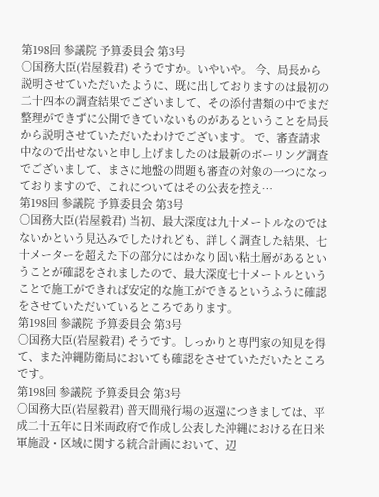第198回 参議院 予算委員会 第3号
○国務大臣(岩屋毅君) そうですか。いやいや。 今、局長から説明させていただいたように、既に出しておりますのは最初の二十四本の調査結果でございまして、その添付書類の中でまだ整理ができずに公開できていないものがあるということを局長から説明させていただいたわけでございます。 で、審査請求中なので出せないと申し上げましたのは最新のボーリング調査でございまして、まさに地盤の問題も審査の対象の一つになっておりますので、これについてはその公表を控え…
第198回 参議院 予算委員会 第3号
○国務大臣(岩屋毅君) 当初、最大深度は九十メートルなのではないかという見込みでしたけれども、詳しく調査した結果、七十メーターを超えた下の部分にはかなり固い粘土層があるということが確認をされましたので、最大深度七十メートルということで施工ができれば安定的な施工ができるというふうに確認をさせていただいているところであります。
第198回 参議院 予算委員会 第3号
○国務大臣(岩屋毅君) そうです。しっかりと専門家の知見を得て、また沖縄防衛局においても確認をさせていただいたところです。
第198回 参議院 予算委員会 第3号
○国務大臣(岩屋毅君) 普天間飛行場の返還につきましては、平成二十五年に日米両政府で作成し公表した沖縄における在日米軍施設・区域に関する統合計画において、辺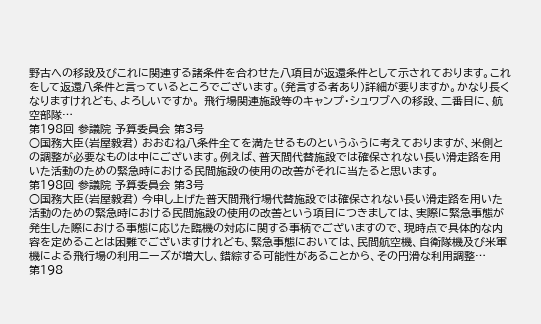野古への移設及びこれに関連する諸条件を合わせた八項目が返還条件として示されております。これをして返還八条件と言っているところでございます。(発言する者あり)詳細が要りますか。かなり長くなりますけれども、よろしいですか。 飛行場関連施設等のキャンプ・シュワブへの移設、二番目に、航空部隊…
第198回 参議院 予算委員会 第3号
○国務大臣(岩屋毅君) おおむね八条件全てを満たせるものというふうに考えておりますが、米側との調整が必要なものは中にございます。例えば、普天間代替施設では確保されない長い滑走路を用いた活動のための緊急時における民間施設の使用の改善がそれに当たると思います。
第198回 参議院 予算委員会 第3号
○国務大臣(岩屋毅君) 今申し上げた普天間飛行場代替施設では確保されない長い滑走路を用いた活動のための緊急時における民間施設の使用の改善という項目につきましては、実際に緊急事態が発生した際における事態に応じた臨機の対応に関する事柄でございますので、現時点で具体的な内容を定めることは困難でございますけれども、緊急事態においては、民間航空機、自衛隊機及び米軍機による飛行場の利用ニーズが増大し、錯綜する可能性があることから、その円滑な利用調整…
第198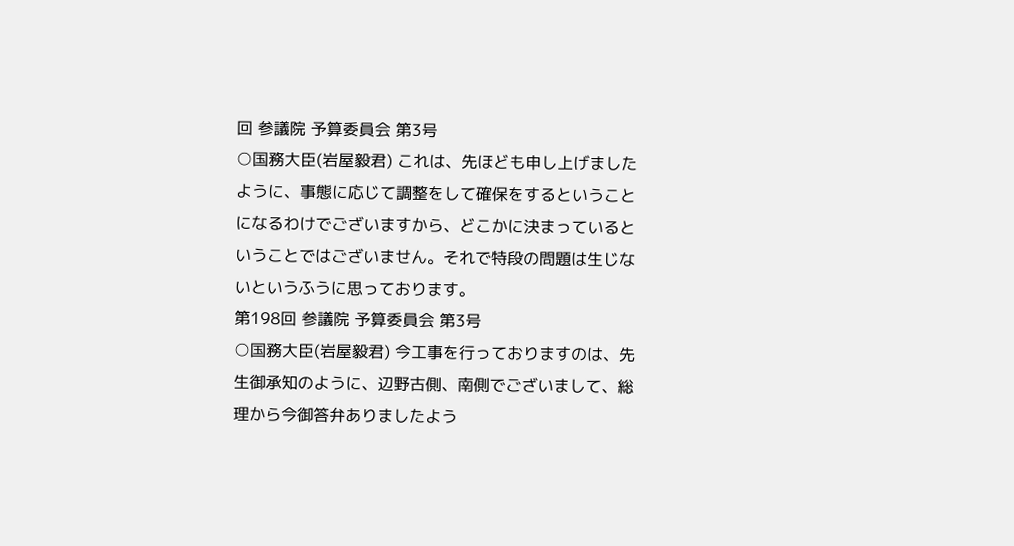回 参議院 予算委員会 第3号
○国務大臣(岩屋毅君) これは、先ほども申し上げましたように、事態に応じて調整をして確保をするということになるわけでございますから、どこかに決まっているということではございません。それで特段の問題は生じないというふうに思っております。
第198回 参議院 予算委員会 第3号
○国務大臣(岩屋毅君) 今工事を行っておりますのは、先生御承知のように、辺野古側、南側でございまして、総理から今御答弁ありましたよう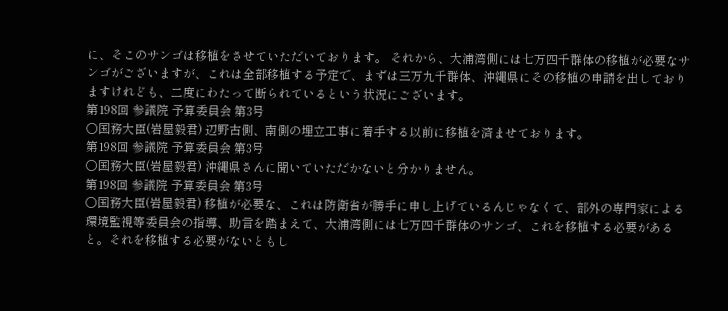に、そこのサンゴは移植をさせていただいております。 それから、大浦湾側には七万四千群体の移植が必要なサンゴがございますが、これは全部移植する予定で、まずは三万九千群体、沖縄県にその移植の申請を出しておりますけれども、二度にわたって断られているという状況にございます。
第198回 参議院 予算委員会 第3号
○国務大臣(岩屋毅君) 辺野古側、南側の埋立工事に着手する以前に移植を済ませております。
第198回 参議院 予算委員会 第3号
○国務大臣(岩屋毅君) 沖縄県さんに聞いていただかないと分かりません。
第198回 参議院 予算委員会 第3号
○国務大臣(岩屋毅君) 移植が必要な、これは防衛省が勝手に申し上げているんじゃなくて、部外の専門家による環境監視等委員会の指導、助言を踏まえて、大浦湾側には七万四千群体のサンゴ、これを移植する必要があると。それを移植する必要がないともし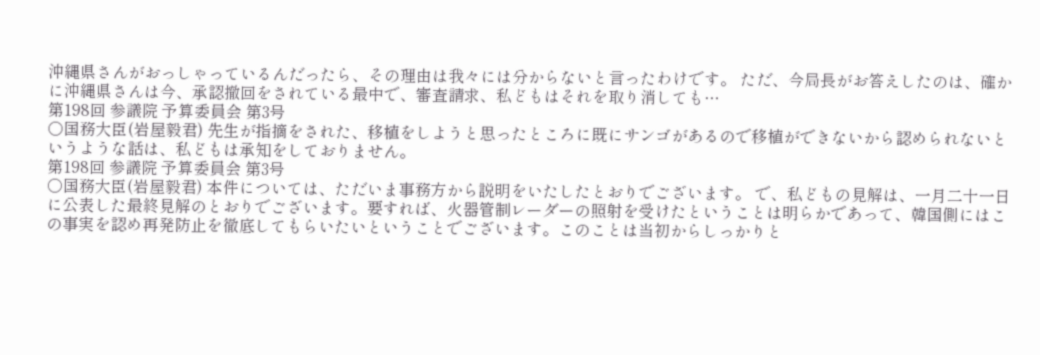沖縄県さんがおっしゃっているんだったら、その理由は我々には分からないと言ったわけです。 ただ、今局長がお答えしたのは、確かに沖縄県さんは今、承認撤回をされている最中で、審査請求、私どもはそれを取り消しても…
第198回 参議院 予算委員会 第3号
○国務大臣(岩屋毅君) 先生が指摘をされた、移植をしようと思ったところに既にサンゴがあるので移植ができないから認められないというような話は、私どもは承知をしておりません。
第198回 参議院 予算委員会 第3号
○国務大臣(岩屋毅君) 本件については、ただいま事務方から説明をいたしたとおりでございます。 で、私どもの見解は、一月二十一日に公表した最終見解のとおりでございます。要すれば、火器管制レーダーの照射を受けたということは明らかであって、韓国側にはこの事実を認め再発防止を徹底してもらいたいということでございます。このことは当初からしっかりと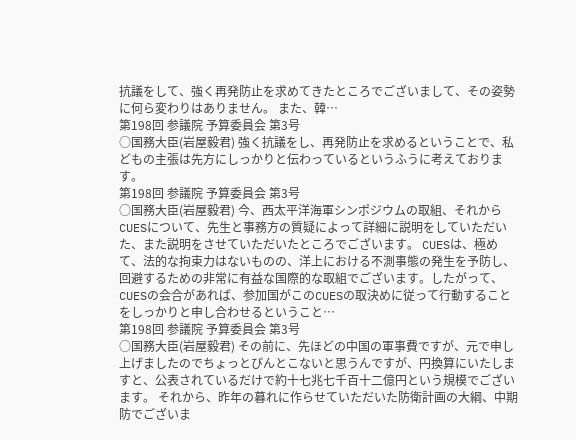抗議をして、強く再発防止を求めてきたところでございまして、その姿勢に何ら変わりはありません。 また、韓…
第198回 参議院 予算委員会 第3号
○国務大臣(岩屋毅君) 強く抗議をし、再発防止を求めるということで、私どもの主張は先方にしっかりと伝わっているというふうに考えております。
第198回 参議院 予算委員会 第3号
○国務大臣(岩屋毅君) 今、西太平洋海軍シンポジウムの取組、それからCUESについて、先生と事務方の質疑によって詳細に説明をしていただいた、また説明をさせていただいたところでございます。 CUESは、極めて、法的な拘束力はないものの、洋上における不測事態の発生を予防し、回避するための非常に有益な国際的な取組でございます。したがって、CUESの会合があれば、参加国がこのCUESの取決めに従って行動することをしっかりと申し合わせるということ…
第198回 参議院 予算委員会 第3号
○国務大臣(岩屋毅君) その前に、先ほどの中国の軍事費ですが、元で申し上げましたのでちょっとぴんとこないと思うんですが、円換算にいたしますと、公表されているだけで約十七兆七千百十二億円という規模でございます。 それから、昨年の暮れに作らせていただいた防衛計画の大綱、中期防でございま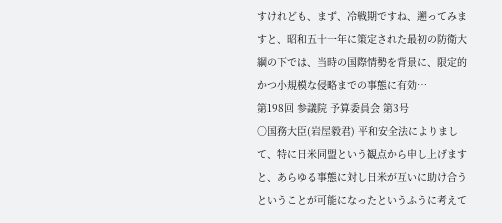すけれども、まず、冷戦期ですね、遡ってみますと、昭和五十一年に策定された最初の防衛大綱の下では、当時の国際情勢を背景に、限定的かつ小規模な侵略までの事態に有効…
第198回 参議院 予算委員会 第3号
○国務大臣(岩屋毅君) 平和安全法によりまして、特に日米同盟という観点から申し上げますと、あらゆる事態に対し日米が互いに助け合うということが可能になったというふうに考えて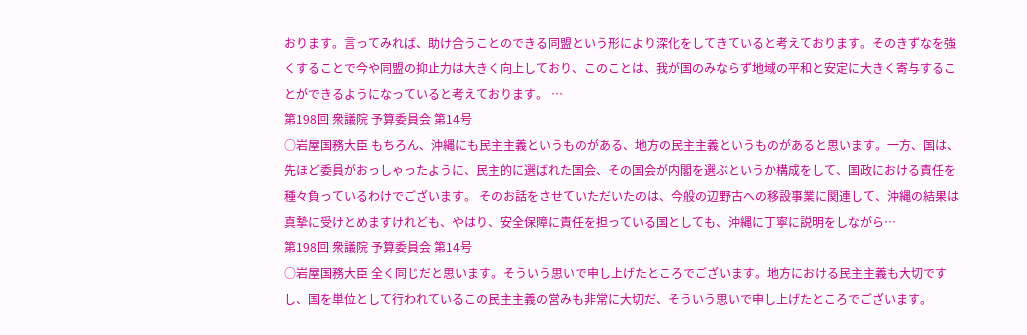おります。言ってみれば、助け合うことのできる同盟という形により深化をしてきていると考えております。そのきずなを強くすることで今や同盟の抑止力は大きく向上しており、このことは、我が国のみならず地域の平和と安定に大きく寄与することができるようになっていると考えております。 …
第198回 衆議院 予算委員会 第14号
○岩屋国務大臣 もちろん、沖縄にも民主主義というものがある、地方の民主主義というものがあると思います。一方、国は、先ほど委員がおっしゃったように、民主的に選ばれた国会、その国会が内閣を選ぶというか構成をして、国政における責任を種々負っているわけでございます。 そのお話をさせていただいたのは、今般の辺野古への移設事業に関連して、沖縄の結果は真摯に受けとめますけれども、やはり、安全保障に責任を担っている国としても、沖縄に丁寧に説明をしながら…
第198回 衆議院 予算委員会 第14号
○岩屋国務大臣 全く同じだと思います。そういう思いで申し上げたところでございます。地方における民主主義も大切ですし、国を単位として行われているこの民主主義の営みも非常に大切だ、そういう思いで申し上げたところでございます。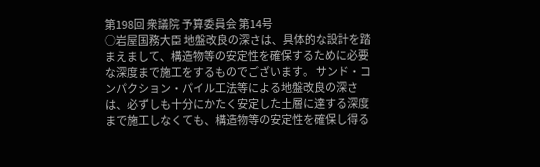第198回 衆議院 予算委員会 第14号
○岩屋国務大臣 地盤改良の深さは、具体的な設計を踏まえまして、構造物等の安定性を確保するために必要な深度まで施工をするものでございます。 サンド・コンパクション・パイル工法等による地盤改良の深さは、必ずしも十分にかたく安定した土層に達する深度まで施工しなくても、構造物等の安定性を確保し得る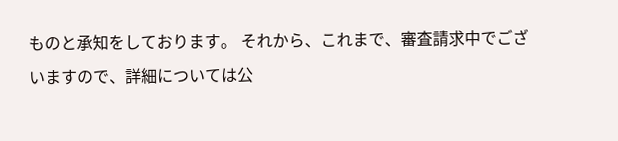ものと承知をしております。 それから、これまで、審査請求中でございますので、詳細については公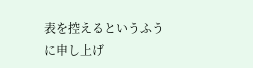表を控えるというふうに申し上げ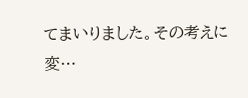てまいりました。その考えに変…